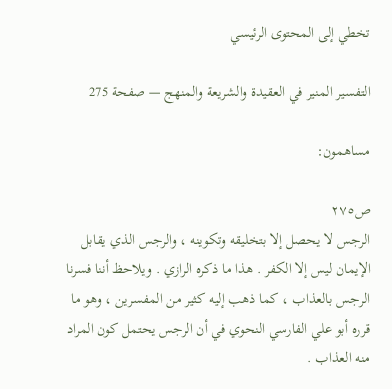تخطي إلى المحتوى الرئيسي

التفسير المنير في العقيدة والشريعة والمنهج — صفحة 275

مساهمون:

ص٢٧٥
الرجس لا يحصل إلا بتخليقه وتكوينه ، والرجس الذي يقابل الإيمان ليس إلا الكفر . هذا ما ذكره الرازي . ويلاحظ أننا فسرنا الرجس بالعذاب ، كما ذهب إليه كثير من المفسرين ، وهو ما قرره أبو علي الفارسي النحوي في أن الرجس يحتمل كون المراد منه العذاب .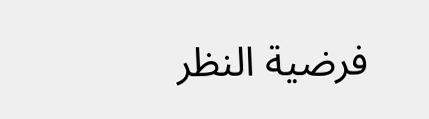فرضية النظر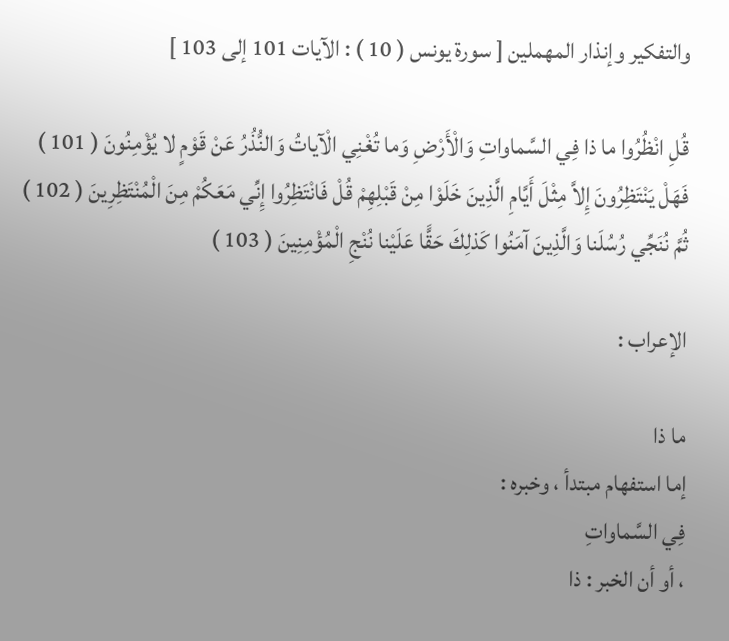والتفكير وإنذار المهملين [ سورة يونس ( 10 ) : الآيات 101 إلى 103 ]

قُلِ انْظُرُوا ما ذا فِي السَّماواتِ وَالْأَرْضِ وَما تُغْنِي الْآياتُ وَالنُّذُرُ عَنْ قَوْمٍ لا يُؤْمِنُونَ ( 101 ) فَهَلْ يَنْتَظِرُونَ إِلاَّ مِثْلَ أَيَّامِ الَّذِينَ خَلَوْا مِنْ قَبْلِهِمْ قُلْ فَانْتَظِرُوا إِنِّي مَعَكُمْ مِنَ الْمُنْتَظِرِينَ ( 102 ) ثُمَّ نُنَجِّي رُسُلَنا وَالَّذِينَ آمَنُوا كَذلِكَ حَقًّا عَلَيْنا نُنْجِ الْمُؤْمِنِينَ ( 103 )

الإعراب :

ما ذا
إما استفهام مبتدأ ، وخبره :
فِي السَّماواتِ
، أو أن الخبر : ذا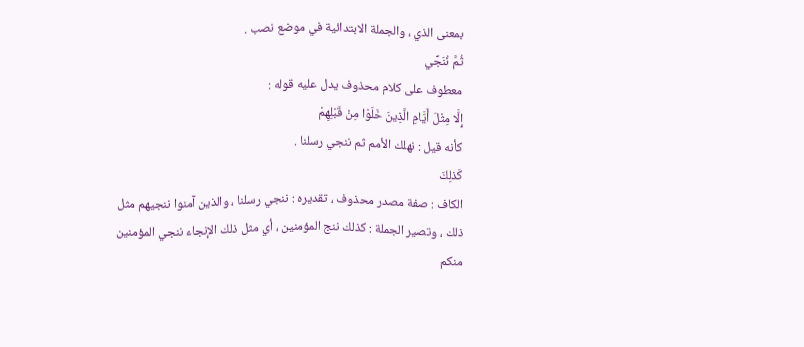بمعنى الذي ، والجملة الابتدائية في موضع نصب .
ثُمَّ نُنَجِّي
معطوف على كلام محذوف يدل عليه قوله :
إِلَّا مِثْلَ أَيَّامِ الَّذِينَ خَلَوْا مِنْ قَبْلِهِمْ
كأنه قيل : نهلك الأمم ثم ننجي رسلنا .
كَذلِكَ
الكاف : صفة مصدر محذوف ، تقديره : ننجي رسلنا ، والذين آمنوا ننجيهم مثل ذلك ، وتصير الجملة : كذلك ننج المؤمنين ، أي مثل ذلك الإنجاء ننجي المؤمنين منكم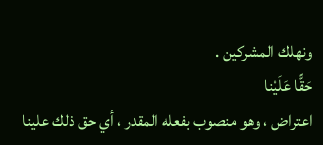ونهلك المشركين .
حَقًّا عَلَيْنا
اعتراض ، وهو منصوب بفعله المقدر ، أي حق ذلك علينا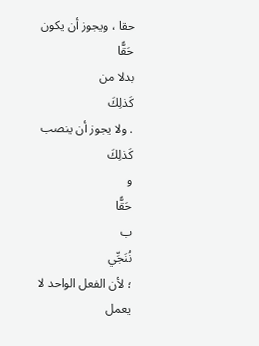حقا ، ويجوز أن يكون
حَقًّا
بدلا من
كَذلِكَ
. ولا يجوز أن ينصب
كَذلِكَ
و
حَقًّا
ب
نُنَجِّي
؛ لأن الفعل الواحد لا يعمل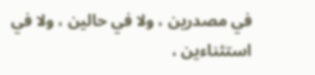في مصدرين ، ولا في حالين ، ولا في استثناءين ،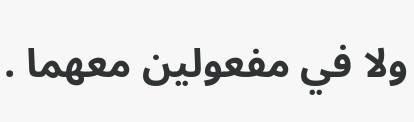ولا في مفعولين معهما .